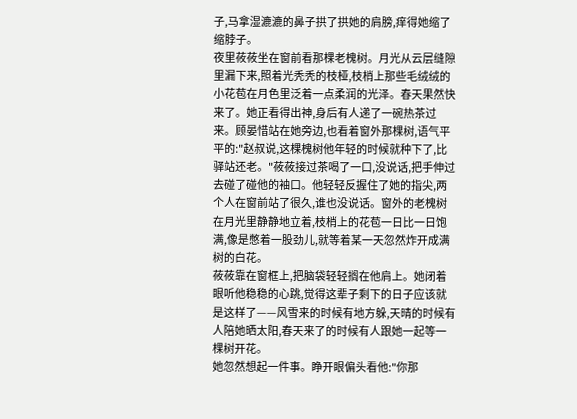子,马拿湿漉漉的鼻子拱了拱她的肩膀,痒得她缩了缩脖子。
夜里莜莜坐在窗前看那棵老槐树。月光从云层缝隙里漏下来,照着光秃秃的枝桠,枝梢上那些毛绒绒的小花苞在月色里泛着一点柔润的光泽。春天果然快来了。她正看得出神,身后有人递了一碗热茶过来。顾晏惜站在她旁边,也看着窗外那棵树,语气平平的:"赵叔说,这棵槐树他年轻的时候就种下了,比驿站还老。"莜莜接过茶喝了一口,没说话,把手伸过去碰了碰他的袖口。他轻轻反握住了她的指尖,两个人在窗前站了很久,谁也没说话。窗外的老槐树在月光里静静地立着,枝梢上的花苞一日比一日饱满,像是憋着一股劲儿,就等着某一天忽然炸开成满树的白花。
莜莜靠在窗框上,把脑袋轻轻搁在他肩上。她闭着眼听他稳稳的心跳,觉得这辈子剩下的日子应该就是这样了——风雪来的时候有地方躲,天晴的时候有人陪她晒太阳,春天来了的时候有人跟她一起等一棵树开花。
她忽然想起一件事。睁开眼偏头看他:"你那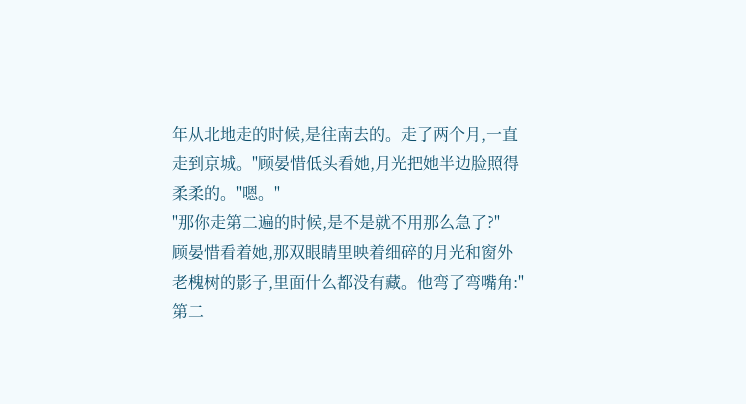年从北地走的时候,是往南去的。走了两个月,一直走到京城。"顾晏惜低头看她,月光把她半边脸照得柔柔的。"嗯。"
"那你走第二遍的时候,是不是就不用那么急了?"
顾晏惜看着她,那双眼睛里映着细碎的月光和窗外老槐树的影子,里面什么都没有藏。他弯了弯嘴角:"第二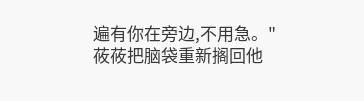遍有你在旁边,不用急。"
莜莜把脑袋重新搁回他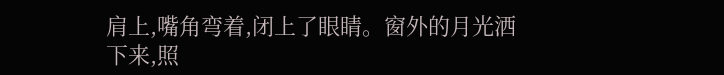肩上,嘴角弯着,闭上了眼睛。窗外的月光洒下来,照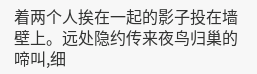着两个人挨在一起的影子投在墙壁上。远处隐约传来夜鸟归巢的啼叫,细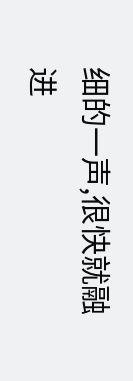细的一声,很快就融进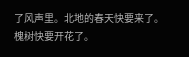了风声里。北地的春天快要来了。槐树快要开花了。